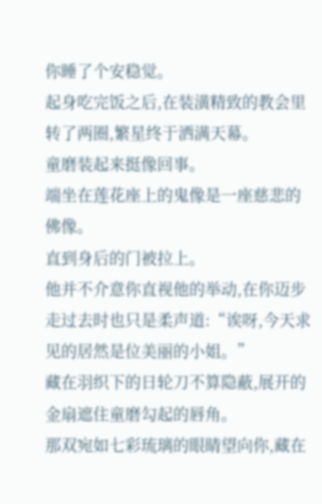你睡了个安稳觉。
起身吃完饭之后,在装潢精致的教会里转了两圈,繁星终于洒满天幕。
童磨装起来挺像回事。
端坐在莲花座上的鬼像是一座慈悲的佛像。
直到身后的门被拉上。
他并不介意你直视他的举动,在你迈步走过去时也只是柔声道:“诶呀,今天求见的居然是位美丽的小姐。”
藏在羽织下的日轮刀不算隐蔽,展开的金扇遮住童磨勾起的唇角。
那双宛如七彩琉璃的眼睛望向你,藏在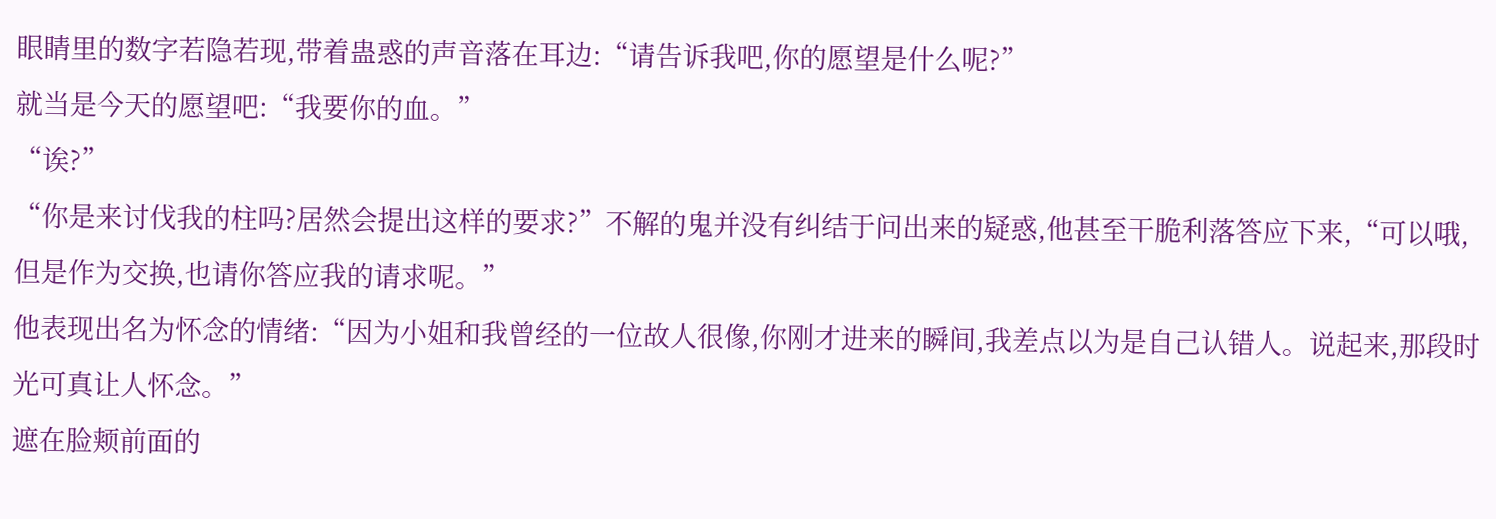眼睛里的数字若隐若现,带着蛊惑的声音落在耳边:“请告诉我吧,你的愿望是什么呢?”
就当是今天的愿望吧:“我要你的血。”
“诶?”
“你是来讨伐我的柱吗?居然会提出这样的要求?”不解的鬼并没有纠结于问出来的疑惑,他甚至干脆利落答应下来,“可以哦,但是作为交换,也请你答应我的请求呢。”
他表现出名为怀念的情绪:“因为小姐和我曾经的一位故人很像,你刚才进来的瞬间,我差点以为是自己认错人。说起来,那段时光可真让人怀念。”
遮在脸颊前面的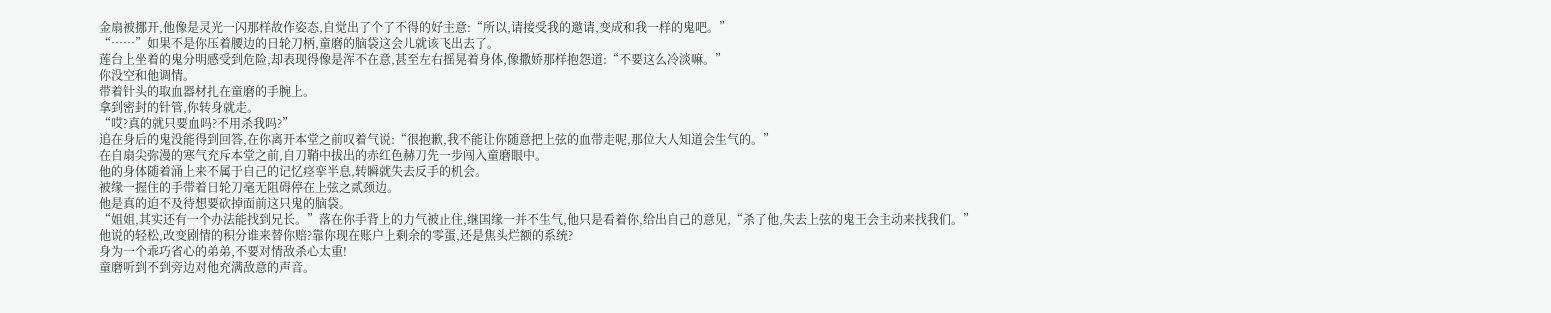金扇被挪开,他像是灵光一闪那样故作姿态,自觉出了个了不得的好主意:“所以,请接受我的邀请,变成和我一样的鬼吧。”
“……”如果不是你压着腰边的日轮刀柄,童磨的脑袋这会儿就该飞出去了。
莲台上坐着的鬼分明感受到危险,却表现得像是浑不在意,甚至左右摇晃着身体,像撒娇那样抱怨道:“不要这么冷淡嘛。”
你没空和他调情。
带着针头的取血器材扎在童磨的手腕上。
拿到密封的针管,你转身就走。
“哎?真的就只要血吗?不用杀我吗?”
追在身后的鬼没能得到回答,在你离开本堂之前叹着气说:“很抱歉,我不能让你随意把上弦的血带走呢,那位大人知道会生气的。”
在自扇尖弥漫的寒气充斥本堂之前,自刀鞘中拔出的赤红色赫刀先一步闯入童磨眼中。
他的身体随着涌上来不属于自己的记忆痉挛半息,转瞬就失去反手的机会。
被缘一握住的手带着日轮刀毫无阻碍停在上弦之贰颈边。
他是真的迫不及待想要砍掉面前这只鬼的脑袋。
“姐姐,其实还有一个办法能找到兄长。”落在你手背上的力气被止住,继国缘一并不生气,他只是看着你,给出自己的意见,“杀了他,失去上弦的鬼王会主动来找我们。”
他说的轻松,改变剧情的积分谁来替你赔?靠你现在账户上剩余的零蛋,还是焦头烂额的系统?
身为一个乖巧省心的弟弟,不要对情敌杀心太重!
童磨听到不到旁边对他充满敌意的声音。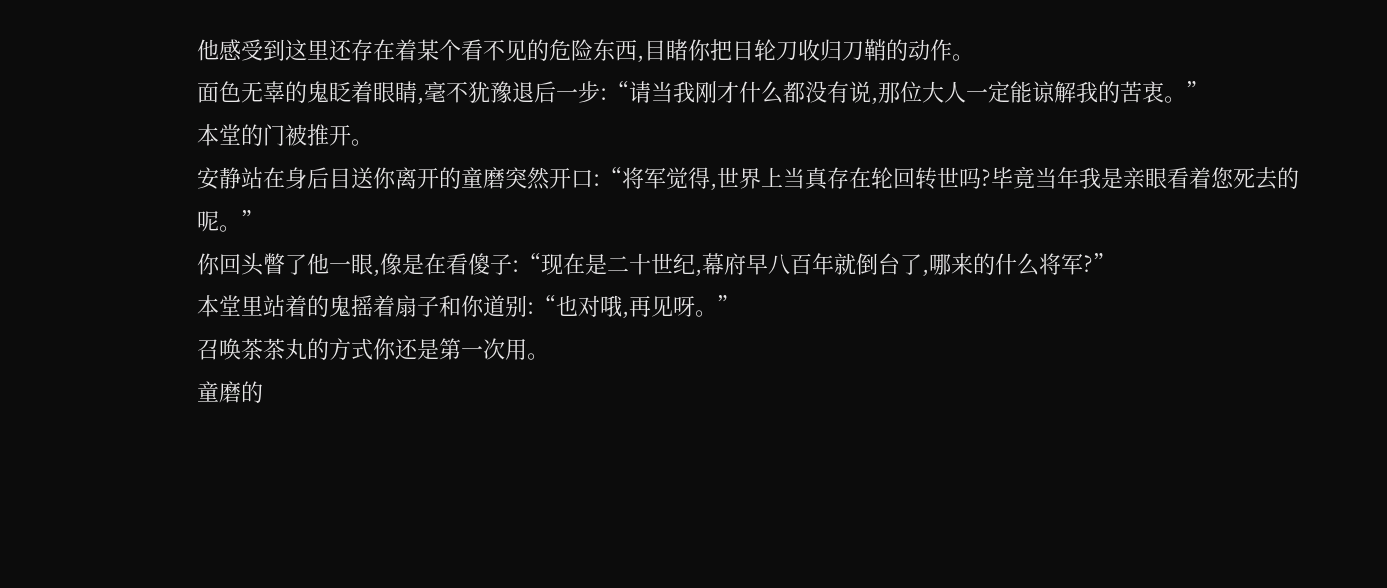他感受到这里还存在着某个看不见的危险东西,目睹你把日轮刀收归刀鞘的动作。
面色无辜的鬼眨着眼睛,毫不犹豫退后一步:“请当我刚才什么都没有说,那位大人一定能谅解我的苦衷。”
本堂的门被推开。
安静站在身后目送你离开的童磨突然开口:“将军觉得,世界上当真存在轮回转世吗?毕竟当年我是亲眼看着您死去的呢。”
你回头瞥了他一眼,像是在看傻子:“现在是二十世纪,幕府早八百年就倒台了,哪来的什么将军?”
本堂里站着的鬼摇着扇子和你道别:“也对哦,再见呀。”
召唤茶茶丸的方式你还是第一次用。
童磨的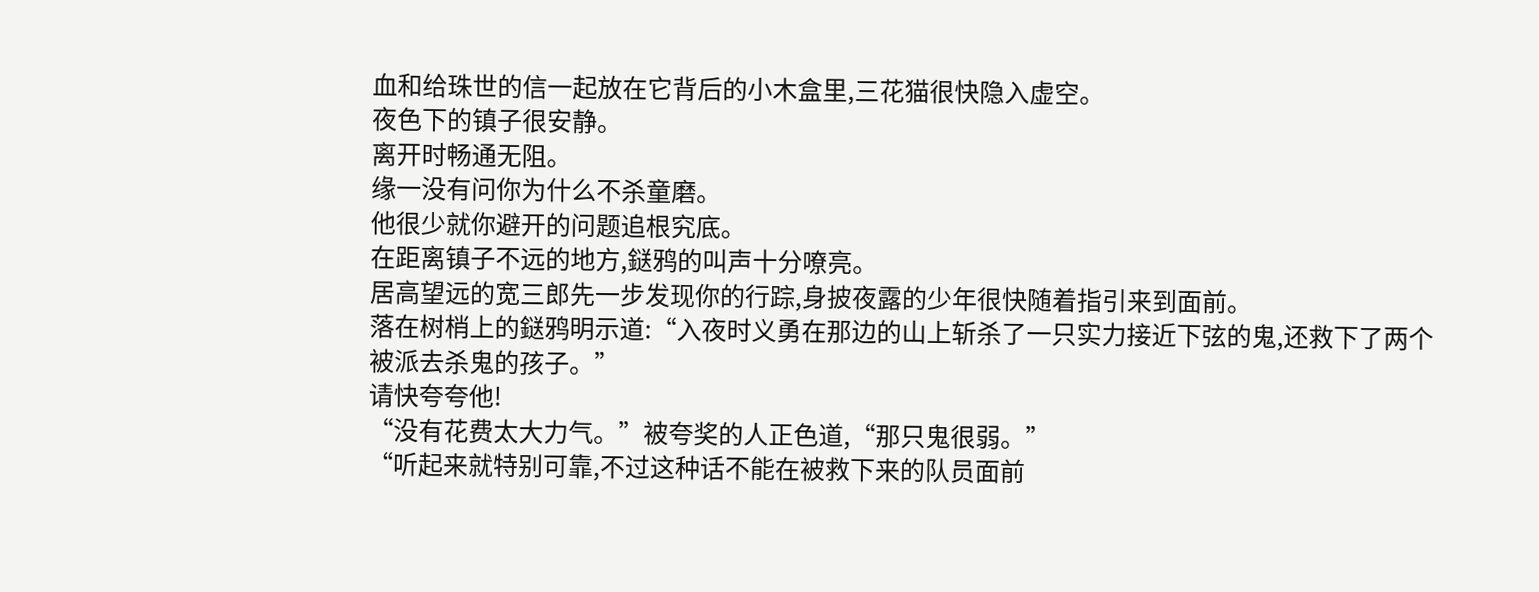血和给珠世的信一起放在它背后的小木盒里,三花猫很快隐入虚空。
夜色下的镇子很安静。
离开时畅通无阻。
缘一没有问你为什么不杀童磨。
他很少就你避开的问题追根究底。
在距离镇子不远的地方,鎹鸦的叫声十分嘹亮。
居高望远的宽三郎先一步发现你的行踪,身披夜露的少年很快随着指引来到面前。
落在树梢上的鎹鸦明示道:“入夜时义勇在那边的山上斩杀了一只实力接近下弦的鬼,还救下了两个被派去杀鬼的孩子。”
请快夸夸他!
“没有花费太大力气。”被夸奖的人正色道,“那只鬼很弱。”
“听起来就特别可靠,不过这种话不能在被救下来的队员面前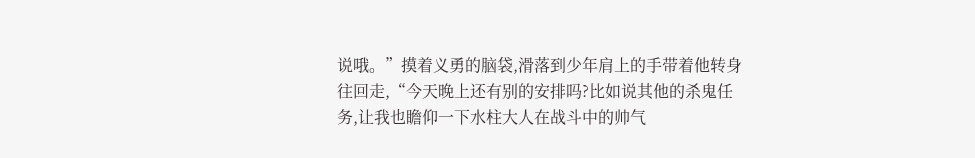说哦。”摸着义勇的脑袋,滑落到少年肩上的手带着他转身往回走,“今天晚上还有别的安排吗?比如说其他的杀鬼任务,让我也瞻仰一下水柱大人在战斗中的帅气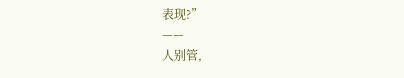表现?”
——
人别管,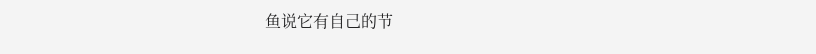鱼说它有自己的节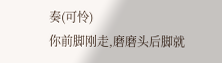奏(可怜)
你前脚刚走,磨磨头后脚就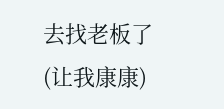去找老板了(让我康康)